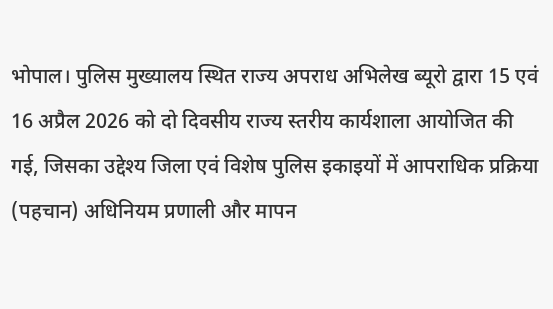भोपाल। पुलिस मुख्यालय स्थित राज्य अपराध अभिलेख ब्यूरो द्वारा 15 एवं 16 अप्रैल 2026 को दो दिवसीय राज्य स्तरीय कार्यशाला आयोजित की गई, जिसका उद्देश्य जिला एवं विशेष पुलिस इकाइयों में आपराधिक प्रक्रिया (पहचान) अधिनियम प्रणाली और मापन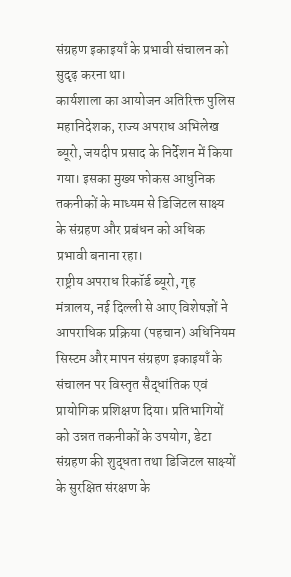संग्रहण इकाइयाँ के प्रभावी संचालन को सुदृढ़ करना था।
कार्यशाला का आयोजन अतिरिक्त पुलिस महानिदेशक, राज्य अपराध अभिलेख ब्यूरो, जयदीप प्रसाद के निर्देशन में किया गया। इसका मुख्य फोकस आधुनिक तकनीकों के माध्यम से डिजिटल साक्ष्य के संग्रहण और प्रबंधन को अधिक प्रभावी बनाना रहा।
राष्ट्रीय अपराध रिकॉर्ड ब्यूरो, गृह मंत्रालय, नई दिल्ली से आए विशेषज्ञों ने आपराधिक प्रक्रिया (पहचान) अधिनियम सिस्टम और मापन संग्रहण इकाइयाँ के संचालन पर विस्तृत सैद्धांतिक एवं प्रायोगिक प्रशिक्षण दिया। प्रतिभागियों को उन्नत तकनीकों के उपयोग, डेटा संग्रहण की शुद्धता तथा डिजिटल साक्ष्यों के सुरक्षित संरक्षण के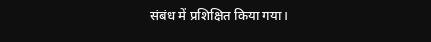संबंध में प्रशिक्षित किया गया।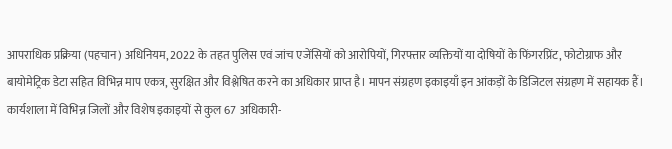आपराधिक प्रक्रिया (पहचान) अधिनियम, 2022 के तहत पुलिस एवं जांच एजेंसियों को आरोपियों, गिरफ्तार व्यक्तियों या दोषियों के फिंगरप्रिंट, फोटोग्राफ और बायोमेट्रिक डेटा सहित विभिन्न माप एकत्र, सुरक्षित और विश्लेषित करने का अधिकार प्राप्त है। मापन संग्रहण इकाइयाँ इन आंकड़ों के डिजिटल संग्रहण में सहायक हैं।
कार्यशाला में विभिन्न जिलों और विशेष इकाइयों से कुल 67 अधिकारी-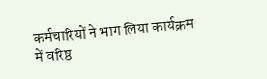कर्मचारियों ने भाग लिया कार्यक्रम में वरिष्ठ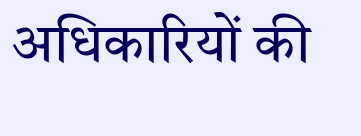अधिकारियों की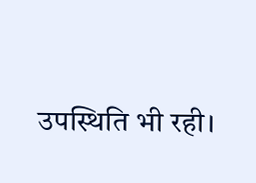उपस्थिति भी रही।